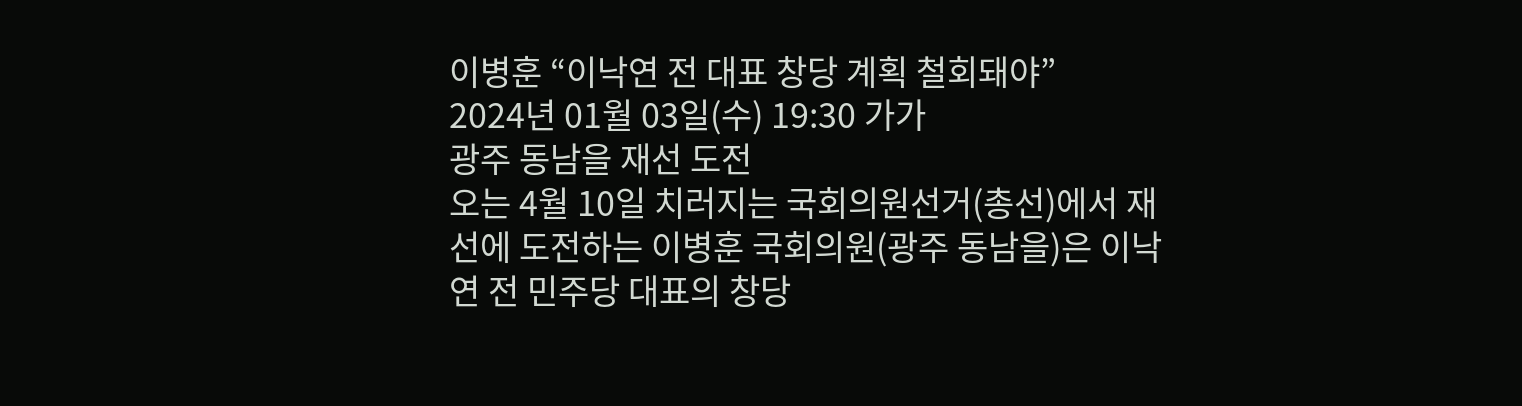이병훈 “이낙연 전 대표 창당 계획 철회돼야”
2024년 01월 03일(수) 19:30 가가
광주 동남을 재선 도전
오는 4월 10일 치러지는 국회의원선거(총선)에서 재선에 도전하는 이병훈 국회의원(광주 동남을)은 이낙연 전 민주당 대표의 창당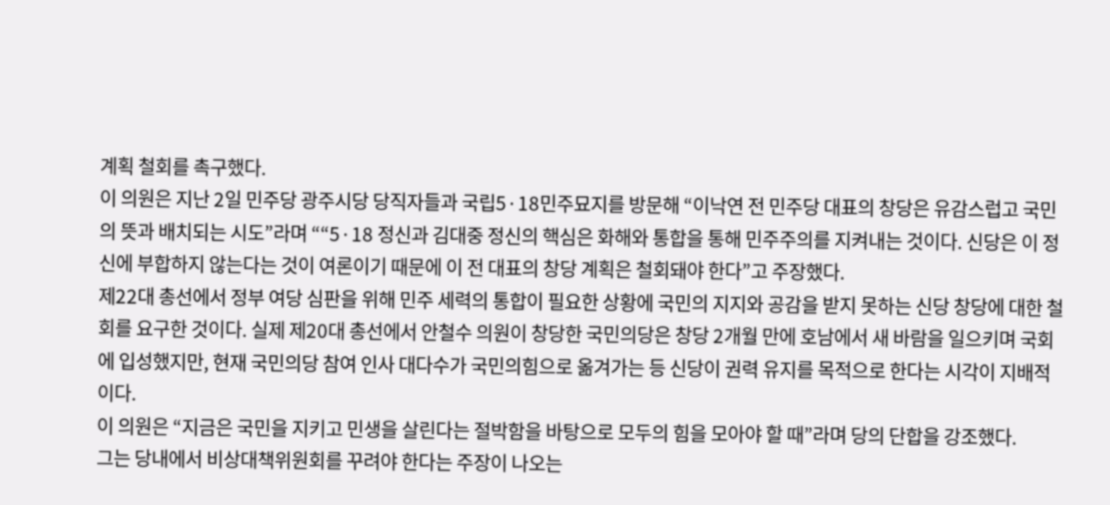계획 철회를 촉구했다.
이 의원은 지난 2일 민주당 광주시당 당직자들과 국립5·18민주묘지를 방문해 “이낙연 전 민주당 대표의 창당은 유감스럽고 국민의 뜻과 배치되는 시도”라며 ““5·18 정신과 김대중 정신의 핵심은 화해와 통합을 통해 민주주의를 지켜내는 것이다. 신당은 이 정신에 부합하지 않는다는 것이 여론이기 때문에 이 전 대표의 창당 계획은 철회돼야 한다”고 주장했다.
제22대 총선에서 정부 여당 심판을 위해 민주 세력의 통합이 필요한 상황에 국민의 지지와 공감을 받지 못하는 신당 창당에 대한 철회를 요구한 것이다. 실제 제20대 총선에서 안철수 의원이 창당한 국민의당은 창당 2개월 만에 호남에서 새 바람을 일으키며 국회에 입성했지만, 현재 국민의당 참여 인사 대다수가 국민의힘으로 옮겨가는 등 신당이 권력 유지를 목적으로 한다는 시각이 지배적이다.
이 의원은 “지금은 국민을 지키고 민생을 살린다는 절박함을 바탕으로 모두의 힘을 모아야 할 때”라며 당의 단합을 강조했다.
그는 당내에서 비상대책위원회를 꾸려야 한다는 주장이 나오는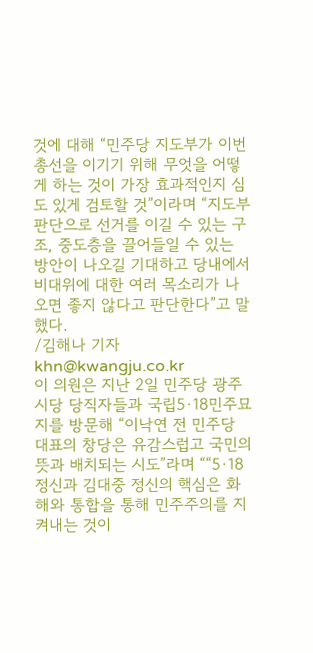것에 대해 “민주당 지도부가 이번 총선을 이기기 위해 무엇을 어떻게 하는 것이 가장 효과적인지 심도 있게 검토할 것”이라며 “지도부 판단으로 선거를 이길 수 있는 구조, 중도층을 끌어들일 수 있는 방안이 나오길 기대하고 당내에서 비대위에 대한 여러 목소리가 나오면 좋지 않다고 판단한다”고 말했다.
/김해나 기자 khn@kwangju.co.kr
이 의원은 지난 2일 민주당 광주시당 당직자들과 국립5·18민주묘지를 방문해 “이낙연 전 민주당 대표의 창당은 유감스럽고 국민의 뜻과 배치되는 시도”라며 ““5·18 정신과 김대중 정신의 핵심은 화해와 통합을 통해 민주주의를 지켜내는 것이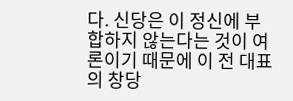다. 신당은 이 정신에 부합하지 않는다는 것이 여론이기 때문에 이 전 대표의 창당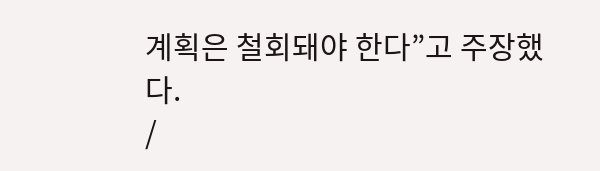계획은 철회돼야 한다”고 주장했다.
/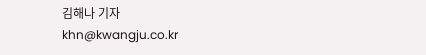김해나 기자 khn@kwangju.co.kr